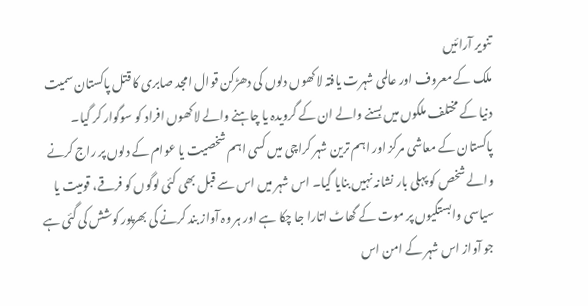تنویر آرائیں
ملک کے معروف اور عالمی شہرت یافتہ لاکھوں دلوں کی دھڑکن قوال امجد صابری کا قتل پاکستان سمیت دنیا کے مختلف ملکوں میں بسنے والے ان کے گرویدہ یا چاہنے والے لاکھوں افراد کو سوگوار کر گیا۔ پاکستان کے معاشی مرکز اور اہم ترین شہر کراچی میں کسی اہم شخصیت یا عوام کے دلوں پر راج کرنے والے شخص کو پہلی بار نشانہ نہیں بنایا گیا۔ اس شہر میں اس سے قبل بھی کئی لوگوں کو فرقے، قومیت یا سیاسی وابستگیوں پر موت کے گھاٹ اتارا جا چکا ہے اور ہر وہ آواز بند کرنے کی بھرپور کوشش کی گئی ہے جو آواز اس شہر کے امن اس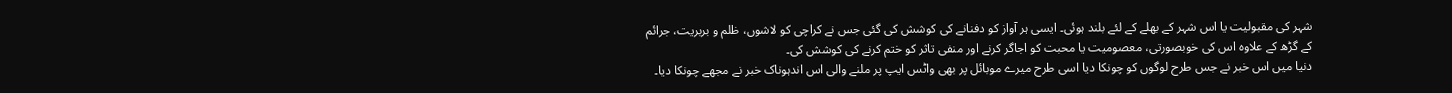شہر کی مقبولیت یا اس شہر کے بھلے کے لئے بلند ہوئی۔ ایسی ہر آواز کو دفنانے کی کوشش کی گئی جس نے کراچی کو لاشوں، ظلم و بربریت، جرائم کے گڑھ کے علاوہ اس کی خوبصورتی، معصومیت یا محبت کو اجاگر کرنے اور منفی تاثر کو ختم کرنے کی کوشش کی۔
دنیا میں اس خبر نے جس طرح لوگوں کو چونکا دیا اسی طرح میرے موبائل پر بھی واٹس ایپ پر ملنے والی اس اندہوناک خبر نے مجھے چونکا دیا۔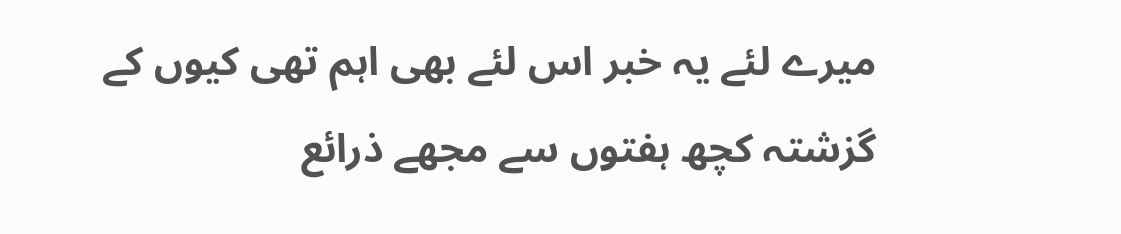میرے لئے یہ خبر اس لئے بھی اہم تھی کیوں کے گزشتہ کچھ ہفتوں سے مجھے ذرائع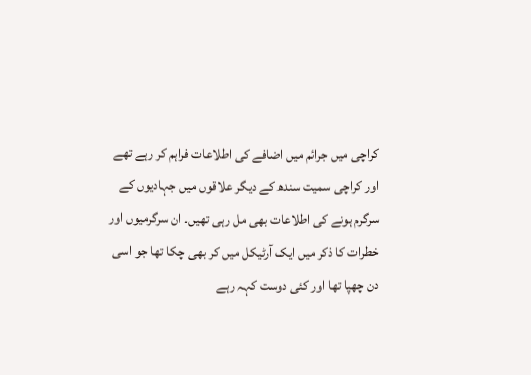کراچی میں جرائم میں اضافے کی اطلاعات فراہم کر رہے تھے اور کراچی سمیت سندھ کے دیگر علاقوں میں جہادیوں کے سرگرم ہونے کی اطلاعات بھی مل رہی تھیں۔ ان سرگرمیوں اور خطرات کا ذکر میں ایک آرٹیکل میں کر بھی چکا تھا جو اسی دن چھپا تھا اور کئی دوست کہہ رہے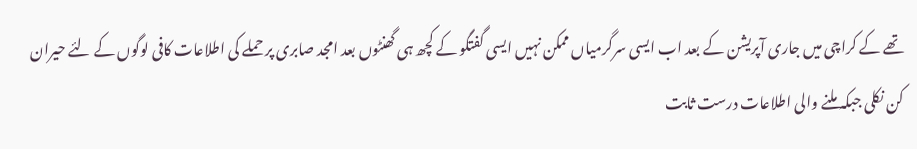تھے کے کراچی میں جاری آپریشن کے بعد اب ایسی سرگرمیاں ممکن نہیں ایسی گفتگو کے کچھ ہی گھنٹوں بعد امجد صابری پر حملے کی اطلاعات کافی لوگوں کے لئے حیران کن نکلی جبکہ ملنے والی اطلاعات درست ثابت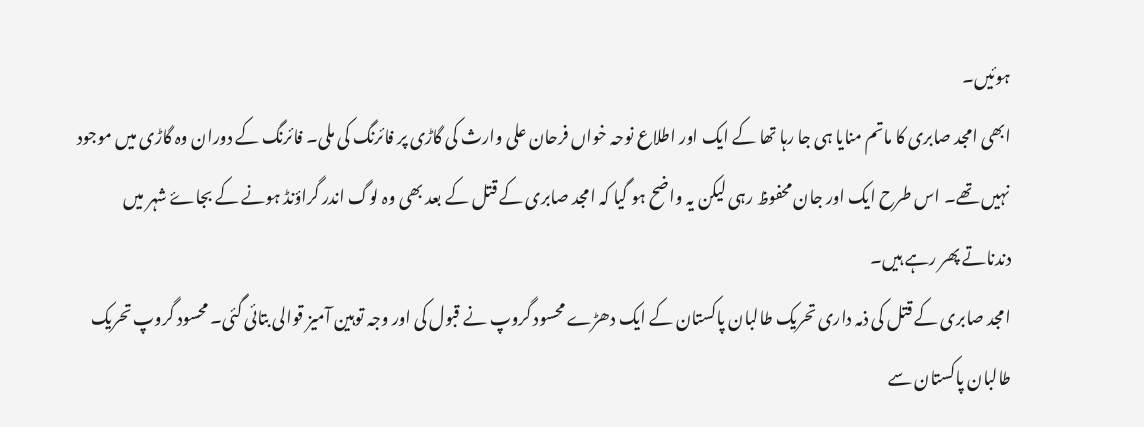ہوئیں۔
ابھی امجد صابری کا ماتم منایا ہی جا رہا تھا کے ایک اور اطلاع نوحہ خواں فرحان علی وارث کی گاڑی پر فائرنگ کی ملی۔ فائرنگ کے دوران وہ گاڑی میں موجود نہیں تھے۔ اس طرح ایک اور جان محفوظ رہی لیکن یہ واضح ہو گیا کہ امجد صابری کے قتل کے بعد بھی وہ لوگ اندر گراؤنڈ ہونے کے بجاۓ شہر میں دندناتے پھر رہے ہیں۔
امجد صابری کے قتل کی ذمہ داری تحریک طالبان پاکستان کے ایک دھڑے محسود گروپ نے قبول کی اور وجہ توہین آمیز قوالی بتائی گئی۔ محسود گروپ تحریک طالبان پاکستان سے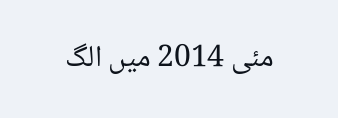مئی 2014 میں الگ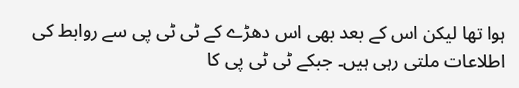ہوا تھا لیکن اس کے بعد بھی اس دھڑے کے ٹی ٹی پی سے روابط کی اطلاعات ملتی رہی ہیں۔ جبکے ٹی ٹی پی کا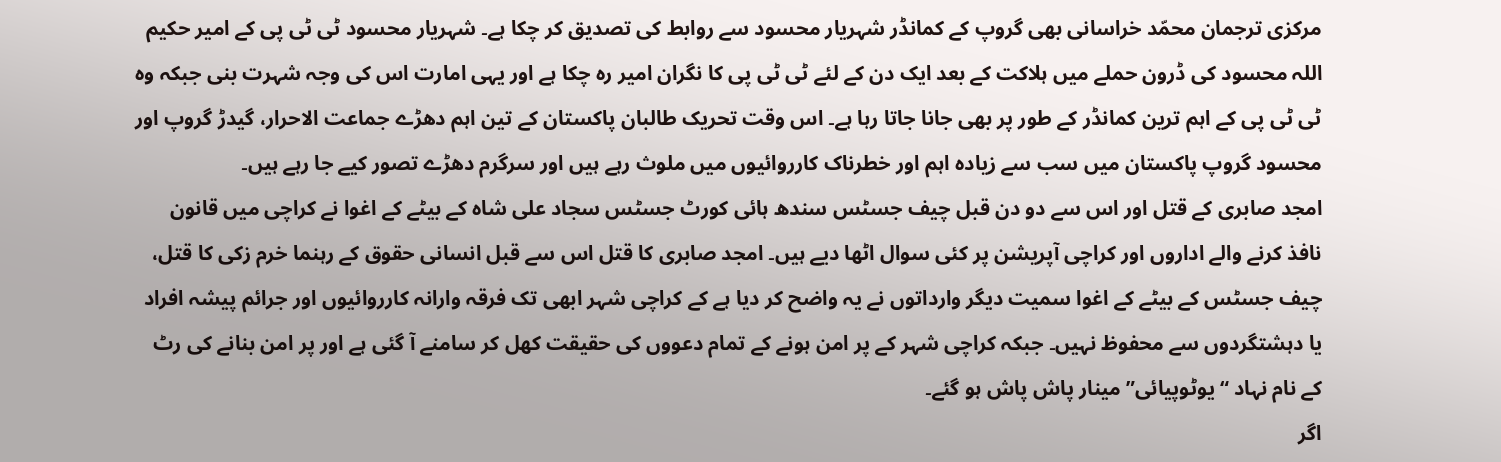مرکزی ترجمان محمّد خراسانی بھی گروپ کے کمانڈر شہریار محسود سے روابط کی تصدیق کر چکا ہے۔ شہریار محسود ٹی ٹی پی کے امیر حکیم اللہ محسود کی ڈرون حملے میں ہلاکت کے بعد ایک دن کے لئے ٹی ٹی پی کا نگران امیر رہ چکا ہے اور یہی امارت اس کی وجہ شہرت بنی جبکہ وہ ٹی ٹی پی کے اہم ترین کمانڈر کے طور پر بھی جانا جاتا رہا ہے۔ اس وقت تحریک طالبان پاکستان کے تین اہم دھڑے جماعت الاحرار، گیدڑ گروپ اور محسود گروپ پاکستان میں سب سے زیادہ اہم اور خطرناک کارروائیوں میں ملوث رہے ہیں اور سرگرم دھڑے تصور کیے جا رہے ہیں۔
امجد صابری کے قتل اور اس سے دو دن قبل چیف جسٹس سندھ ہائی کورٹ جسٹس سجاد علی شاہ کے بیٹے کے اغوا نے کراچی میں قانون نافذ کرنے والے اداروں اور کراچی آپریشن پر کئی سوال اٹھا دیے ہیں۔ امجد صابری کا قتل اس سے قبل انسانی حقوق کے رہنما خرم زکی کا قتل، چیف جسٹس کے بیٹے کے اغوا سمیت دیگر وارداتوں نے یہ واضح کر دیا ہے کے کراچی شہر ابھی تک فرقہ وارانہ کارروائیوں اور جرائم پیشہ افراد یا دہشتگردوں سے محفوظ نہیں۔ جبکہ کراچی شہر کے پر امن ہونے کے تمام دعووں کی حقیقت کھل کر سامنے آ گئی ہے اور پر امن بنانے کی رٹ کے نام نہاد “یوٹوپیائی” مینار پاش پاش ہو گئے۔
اگر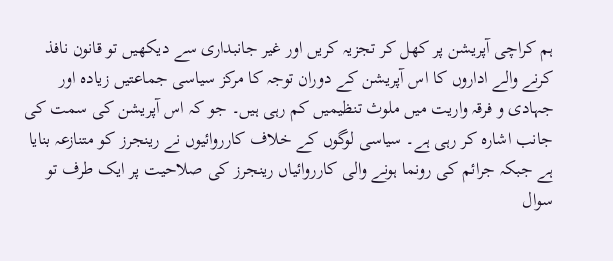ہم کراچی آپریشن پر کھل کر تجزیہ کریں اور غیر جانبداری سے دیکھیں تو قانون نافذ کرنے والے اداروں کا اس آپریشن کے دوران توجہ کا مرکز سیاسی جماعتیں زیادہ اور جہادی و فرقہ واریت میں ملوث تنظیمیں کم رہی ہیں۔ جو کہ اس آپریشن کی سمت کی جانب اشارہ کر رہی ہے۔ سیاسی لوگوں کے خلاف کارروائیوں نے رینجرز کو متنازعہ بنایا ہے جبکہ جرائم کی رونما ہونے والی کارروائیاں رینجرز کی صلاحیت پر ایک طرف تو سوال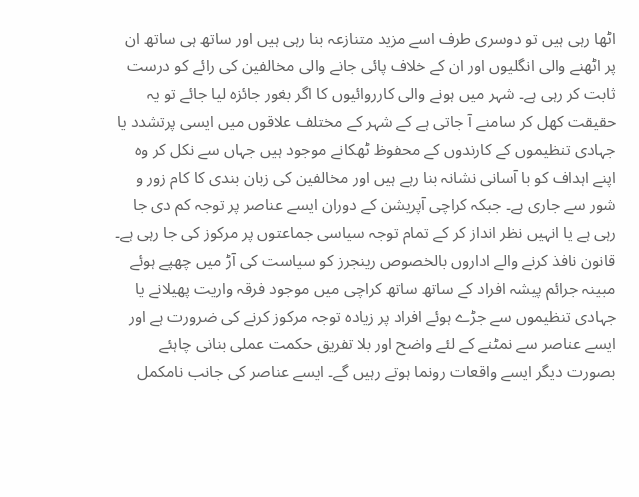اٹھا رہی ہیں تو دوسری طرف اسے مزید متنازعہ بنا رہی ہیں اور ساتھ ہی ساتھ ان پر اٹھنے والی انگلیوں اور ان کے خلاف پائی جانے والی مخالفین کی رائے کو درست ثابت کر رہی ہے۔ شہر میں ہونے والی کارروائیوں کا اگر بغور جائزہ لیا جائے تو یہ حقیقت کھل کر سامنے آ جاتی ہے کے شہر کے مختلف علاقوں میں ایسی پرتشدد یا جہادی تنظیموں کے کارندوں کے محفوظ ٹھکانے موجود ہیں جہاں سے نکل کر وہ اپنے اہداف کو با آسانی نشانہ بنا رہے ہیں اور مخالفین کی زبان بندی کا کام زور و شور سے جاری ہے۔ جبکہ کراچی آپریشن کے دوران ایسے عناصر پر توجہ کم دی جا رہی ہے یا انہیں نظر انداز کر کے تمام توجہ سیاسی جماعتوں پر مرکوز کی جا رہی ہے۔
قانون نافذ کرنے والے اداروں بالخصوص رینجرز کو سیاست کی آڑ میں چھپے ہوئے مبینہ جرائم پیشہ افراد کے ساتھ ساتھ کراچی میں موجود فرقہ واریت پھیلانے یا جہادی تنظیموں سے جڑے ہوئے افراد پر زیادہ توجہ مرکوز کرنے کی ضرورت ہے اور ایسے عناصر سے نمٹنے کے لئے واضح اور بلا تفریق حکمت عملی بنانی چاہئے بصورت دیگر ایسے واقعات رونما ہوتے رہیں گے۔ ایسے عناصر کی جانب نامکمل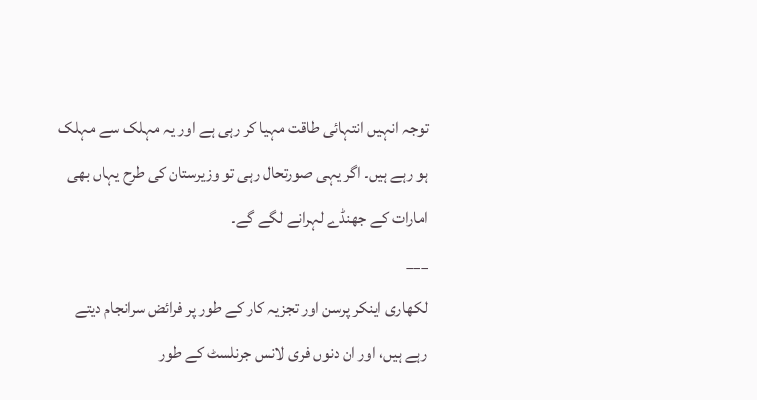توجہ انہیں انتہائی طاقت مہیا کر رہی ہے اور یہ مہلک سے مہلک ہو رہے ہیں۔ اگر یہی صورتحال رہی تو وزیرستان کی طرح یہاں بھی امارات کے جھنڈے لہرانے لگے گے۔
___
لکھاری اینکر پرسن اور تجزیہ کار کے طور پر فرائض سرانجام دیتے رہے ہیں، اور ان دنوں فری لانس جرنلسٹ کے طور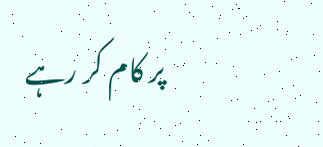پر کام کر رہے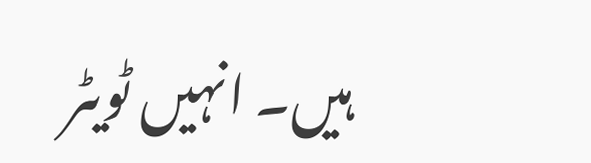ہیں۔ انہیں ٹویٹر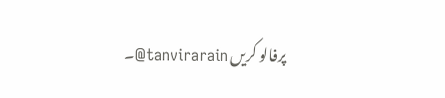پرفالو کریں tanvirarain@۔